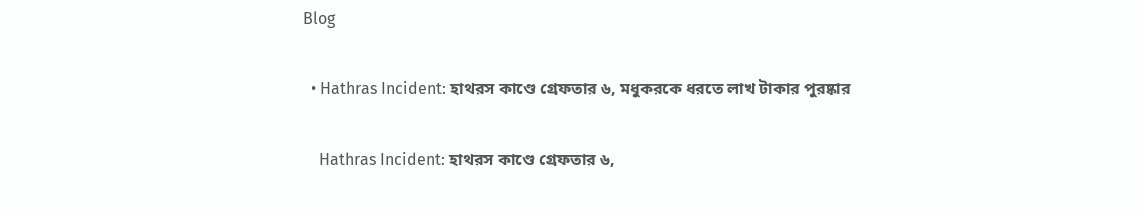Blog

  • Hathras Incident: হাথরস কাণ্ডে গ্রেফতার ৬, মধুকরকে ধরতে লাখ টাকার পুরষ্কার

    Hathras Incident: হাথরস কাণ্ডে গ্রেফতার ৬,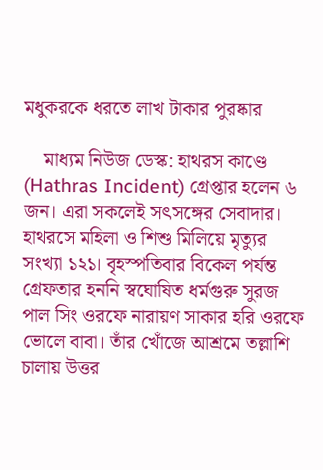মধুকরকে ধরতে লাখ টাকার পুরষ্কার

    মাধ্যম নিউজ ডেস্ক: হাথরস কাণ্ডে (Hathras Incident) গ্রেপ্তার হলেন ৬ জন। এরা সকলেই সৎসঙ্গের সেবাদার। হাথরসে মহিলা ও শিশু মিলিয়ে মৃত্যুর সংখ্যা ১২১। বৃহস্পতিবার বিকেল পর্যন্ত গ্রেফতার হননি স্বঘোষিত ধর্মগুরু সুরজ পাল সিং ওরফে নারায়ণ সাকার হরি ওরফে ভোলে বাবা। তাঁর খোঁজে আশ্রমে তল্লাশি চালায় উত্তর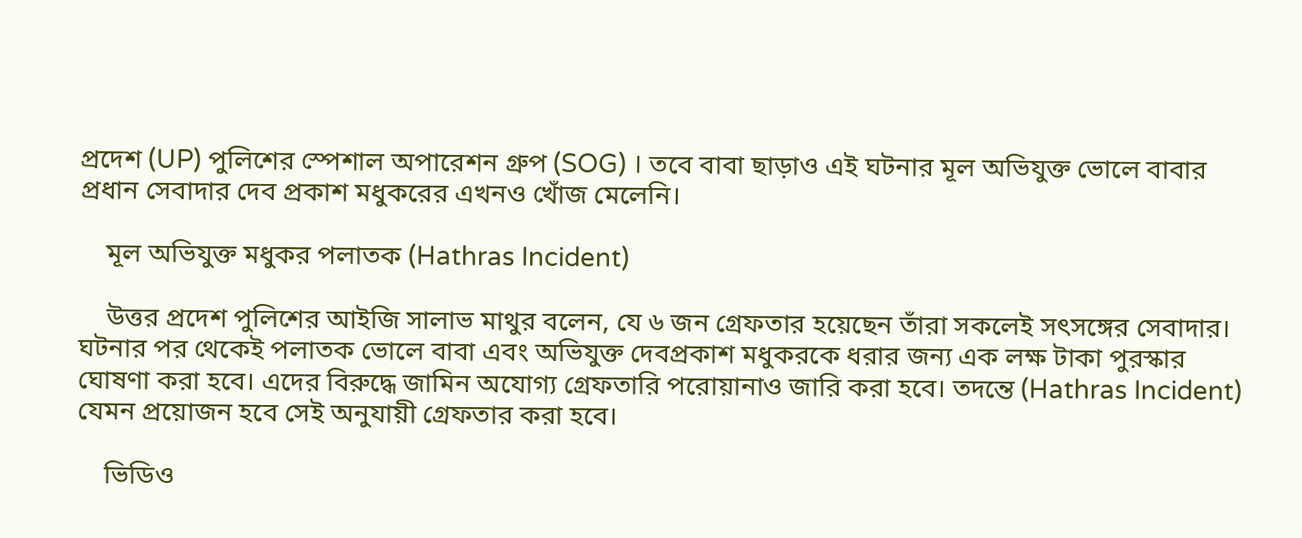প্রদেশ (UP) পুলিশের স্পেশাল অপারেশন গ্রুপ (SOG) । তবে বাবা ছাড়াও এই ঘটনার মূল অভিযুক্ত ভোলে বাবার প্রধান সেবাদার দেব প্রকাশ মধুকরের এখনও খোঁজ মেলেনি।

    মূল অভিযুক্ত মধুকর পলাতক (Hathras Incident)

    উত্তর প্রদেশ পুলিশের আইজি সালাভ মাথুর বলেন, যে ৬ জন গ্রেফতার হয়েছেন তাঁরা সকলেই সৎসঙ্গের সেবাদার। ঘটনার পর থেকেই পলাতক ভোলে বাবা এবং অভিযুক্ত দেবপ্রকাশ মধুকরকে ধরার জন্য এক লক্ষ টাকা পুরস্কার ঘোষণা করা হবে। এদের বিরুদ্ধে জামিন অযোগ্য গ্রেফতারি পরোয়ানাও জারি করা হবে। তদন্তে (Hathras Incident) যেমন প্রয়োজন হবে সেই অনুযায়ী গ্রেফতার করা হবে।

    ভিডিও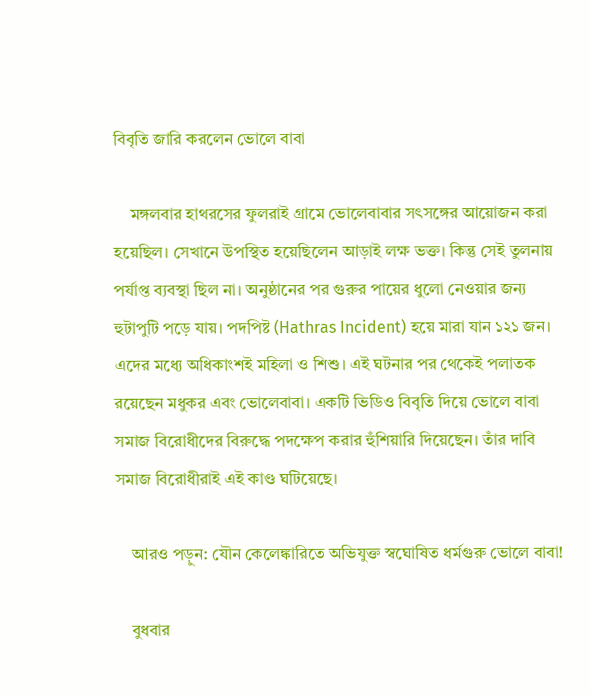বিবৃতি জারি করলেন ভোলে বাবা

    মঙ্গলবার হাথরসের ফুলরাই গ্রামে ভোলেবাবার সৎসঙ্গের আয়োজন করা হয়েছিল। সেখানে উপস্থিত হয়েছিলেন আড়াই লক্ষ ভক্ত। কিন্তু সেই তুলনায় পর্যাপ্ত ব্যবস্থা ছিল না। অনুষ্ঠানের পর গুরুর পায়ের ধুলো নেওয়ার জন্য হুটাপুটি পড়ে যায়। পদপিষ্ট (Hathras Incident) হয়ে মারা যান ১২১ জন। এদের মধ্যে অধিকাংশই মহিলা ও শিশু। এই ঘটনার পর থেকেই পলাতক রয়েছেন মধুকর এবং ভোলেবাবা। একটি ভিডিও বিবৃতি দিয়ে ভোলে বাবা সমাজ বিরোধীদের বিরুদ্ধে পদক্ষেপ করার হুঁশিয়ারি দিয়েছেন। তাঁর দাবি সমাজ বিরোধীরাই এই কাণ্ড ঘটিয়েছে।

    আরও পড়ুন: যৌন কেলেঙ্কারিতে অভিযুক্ত স্বঘোষিত ধর্মগুরু ভোলে বাবা!

    বুধবার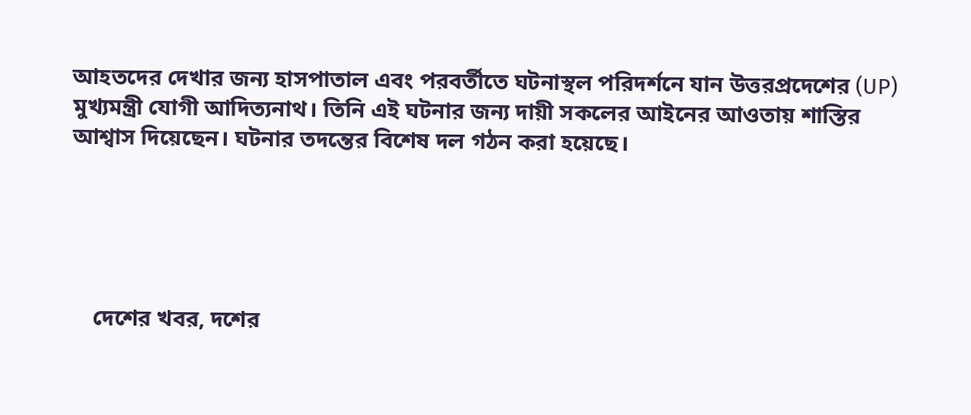আহতদের দেখার জন্য হাসপাতাল এবং পরবর্তীতে ঘটনাস্থল পরিদর্শনে যান উত্তরপ্রদেশের (UP)  মুখ্যমন্ত্রী যোগী আদিত্যনাথ। তিনি এই ঘটনার জন্য দায়ী সকলের আইনের আওতায় শাস্তির আশ্বাস দিয়েছেন। ঘটনার তদন্তের বিশেষ দল গঠন করা হয়েছে।





    দেশের খবর, দশের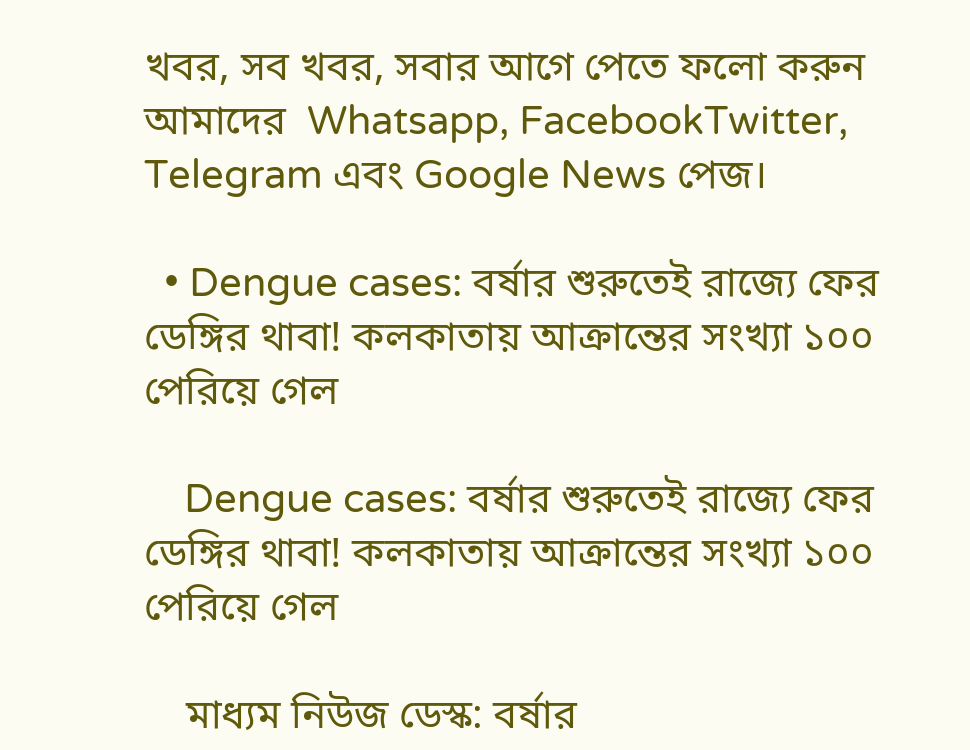খবর, সব খবর, সবার আগে পেতে ফলো করুন আমাদের  Whatsapp, FacebookTwitter, Telegram এবং Google News পেজ।

  • Dengue cases: বর্ষার শুরুতেই রাজ্যে ফের ডেঙ্গির থাবা! কলকাতায় আক্রান্তের সংখ্যা ১০০ পেরিয়ে গেল

    Dengue cases: বর্ষার শুরুতেই রাজ্যে ফের ডেঙ্গির থাবা! কলকাতায় আক্রান্তের সংখ্যা ১০০ পেরিয়ে গেল

    মাধ্যম নিউজ ডেস্ক: বর্ষার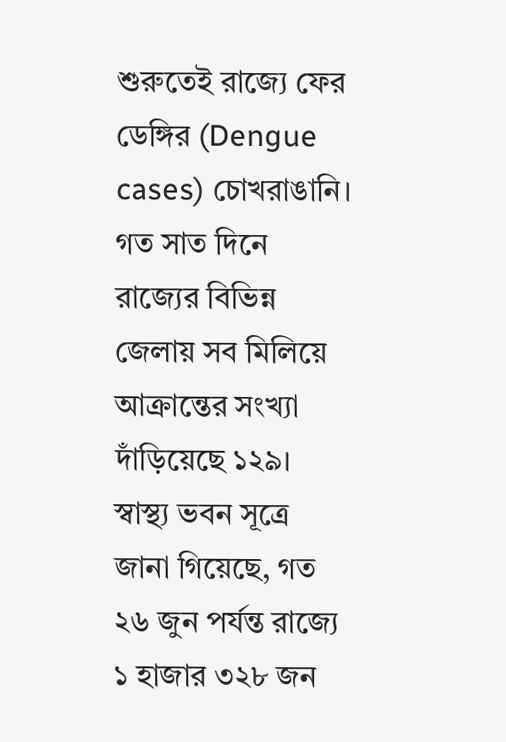শুরুতেই রাজ্যে ফের ডেঙ্গির (Dengue cases) চোখরাঙানি। গত সাত দিনে রাজ্যের বিভিন্ন জেলায় সব মিলিয়ে আক্রান্তের সংখ্যা দাঁড়িয়েছে ১২৯। স্বাস্থ্য ভবন সূত্রে জানা গিয়েছে, গত ২৬ জুন পর্যন্ত রাজ্যে ১ হাজার ৩২৮ জন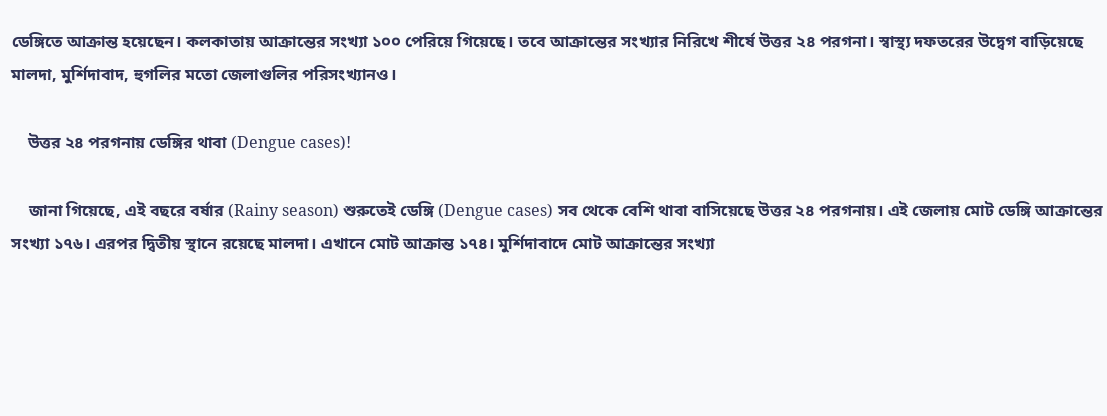ডেঙ্গিতে আক্রান্ত হয়েছেন। কলকাতায় আক্রান্তের সংখ্যা ১০০ পেরিয়ে গিয়েছে। তবে আক্রান্তের সংখ্যার নিরিখে শীর্ষে উত্তর ২৪ পরগনা। স্বাস্থ্য দফতরের উদ্বেগ বাড়িয়েছে মালদা, মুর্শিদাবাদ, হুগলির মতো জেলাগুলির পরিসংখ্যানও।

    উত্তর ২৪ পরগনায় ডেঙ্গির থাবা (Dengue cases)!

    জানা গিয়েছে, এই বছরে বর্ষার (Rainy season) শুরুতেই ডেঙ্গি (Dengue cases) সব থেকে বেশি থাবা বাসিয়েছে উত্তর ২৪ পরগনায়। এই জেলায় মোট ডেঙ্গি আক্রান্তের সংখ্যা ১৭৬। এরপর দ্বিতীয় স্থানে রয়েছে মালদা। এখানে মোট আক্রান্ত ১৭৪। মুর্শিদাবাদে মোট আক্রান্তের সংখ্যা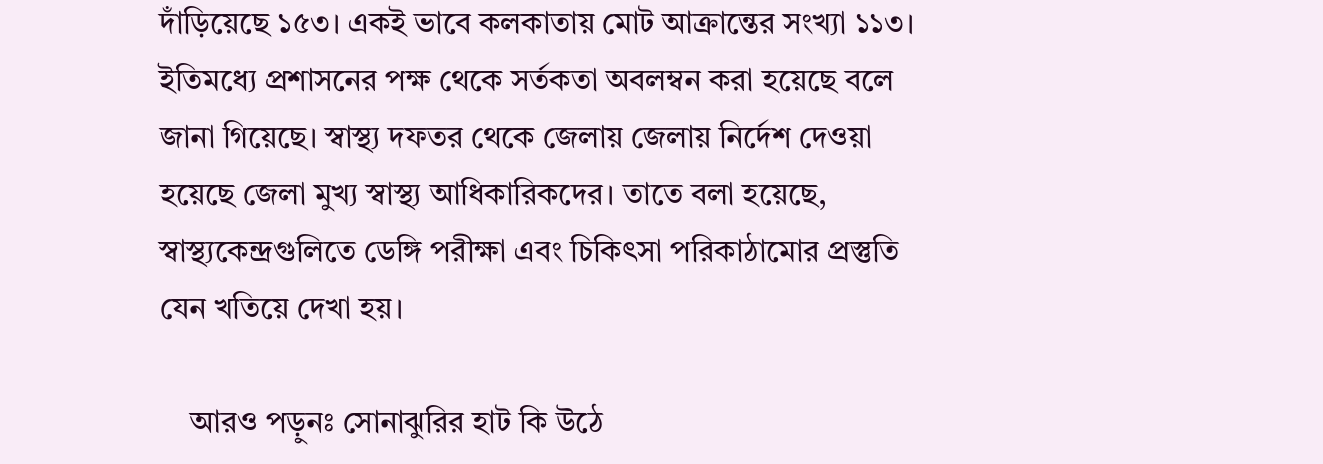দাঁড়িয়েছে ১৫৩। একই ভাবে কলকাতায় মোট আক্রান্তের সংখ্যা ১১৩। ইতিমধ্যে প্রশাসনের পক্ষ থেকে সর্তকতা অবলম্বন করা হয়েছে বলে জানা গিয়েছে। স্বাস্থ্য দফতর থেকে জেলায় জেলায় নির্দেশ দেওয়া হয়েছে জেলা মুখ্য স্বাস্থ্য আধিকারিকদের। তাতে বলা হয়েছে, স্বাস্থ্যকেন্দ্রগুলিতে ডেঙ্গি পরীক্ষা এবং চিকিৎসা পরিকাঠামোর প্রস্তুতি যেন খতিয়ে দেখা হয়।

    আরও পড়ুনঃ সোনাঝুরির হাট কি উঠে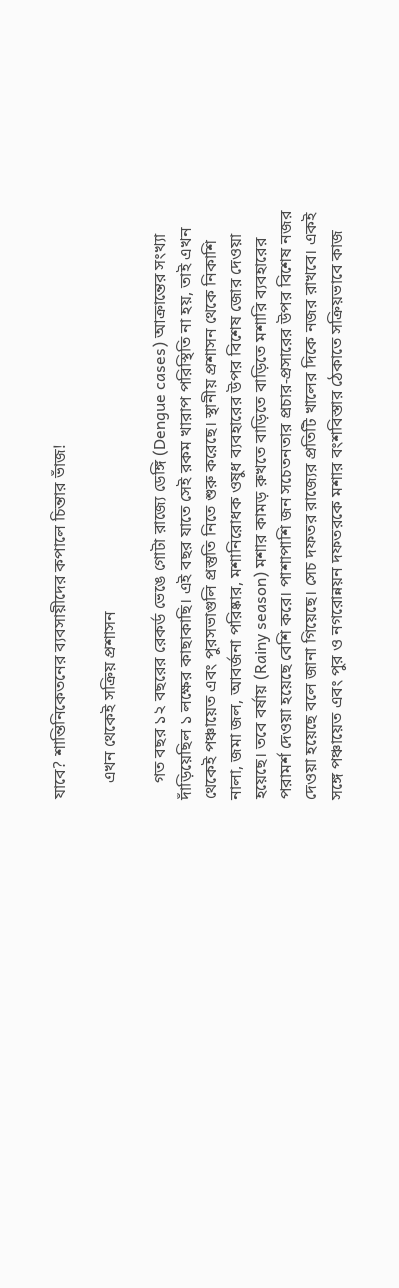যাবে? শান্তিনিকেতনের ব্যবসায়ীদের কপালে চিন্তার ভাঁজ!

    এখন থেকেই সক্রিয় প্রশাসন

    গত বছর ১২ বছরের রেকর্ড ভেঙে গোটা রাজ্যে ডেঙ্গি (Dengue cases) আক্রান্তের সংখ্যা দাঁড়িয়েছিল ১ লক্ষের কাছাকাছি। এই বছর যাতে সেই রকম খারাপ পরিস্থিতি না হয়, তাই এখন থেকেই পঞ্চায়েত এবং পুরসভাগুলি প্রস্তুতি নিতে শুরু করেছে। স্থানীয় প্রশাসন থেকে নিকাশি নালা, জমা জল, আবর্জনা পরিষ্কার, মশানিরোধক ওষুধ ব্যবহারের উপর বিশেষ জোর দেওয়া হয়েছে। তবে বর্ষায় (Rainy season) মশার কামড় রুখতে বাড়িতে বাড়িতে মশারি ব্যবহারের পরামর্শ দেওয়া হয়েছে বেশি করে। পাশাপাশি জন সচেতনতার প্রচার-প্রসারের উপর বিশেষ নজর দেওয়া হয়েছে বলে জানা গিয়েছে। সেচ দফতর রাজ্যের প্রতিটি খালের দিকে নজর রাখবে। একই সঙ্গে পঞ্চায়েত এবং পুর ও নগরোন্নয়ন দফতরকে মশার বংশবিস্তার ঠেকাতে সক্রিয়ভাবে কাজ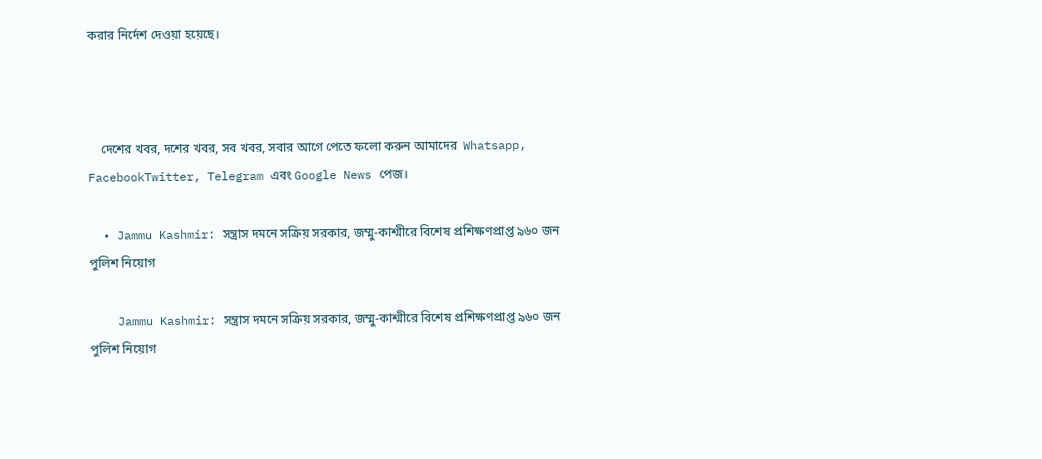করার নির্দেশ দেওয়া হয়েছে।



    দেশের খবর, দশের খবর, সব খবর, সবার আগে পেতে ফলো করুন আমাদের  Whatsapp, FacebookTwitter, Telegram এবং Google News পেজ।

  • Jammu Kashmir: সন্ত্রাস দমনে সক্রিয় সরকার, জম্মু-কাশ্মীরে বিশেষ প্রশিক্ষণপ্রাপ্ত ৯৬০ জন পুলিশ নিয়োগ

    Jammu Kashmir: সন্ত্রাস দমনে সক্রিয় সরকার, জম্মু-কাশ্মীরে বিশেষ প্রশিক্ষণপ্রাপ্ত ৯৬০ জন পুলিশ নিয়োগ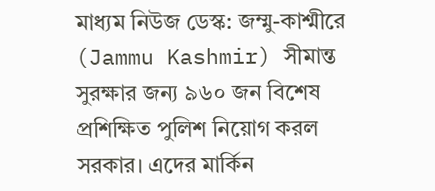মাধ্যম নিউজ ডেস্ক: জম্মু-কাশ্মীরে (Jammu Kashmir) সীমান্ত সুরক্ষার জন্য ৯৬০ জন বিশেষ প্রশিক্ষিত পুলিশ নিয়োগ করল সরকার। এদের মার্কিন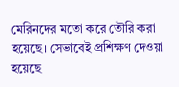মেরিনদের মতো করে তৌরি করা হয়েছে। সেভাবেই প্রশিক্ষণ দেওয়া হয়েছে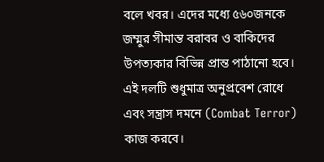বলে খবর। এদের মধ্যে ৫৬০জনকে জম্মুর সীমান্ত বরাবর ও বাকিদের উপত্যকার বিভিন্ন প্রান্ত পাঠানো হবে। এই দলটি শুধুমাত্র অনুপ্রবেশ রোধে এবং সন্ত্রাস দমনে (Combat Terror) কাজ করবে।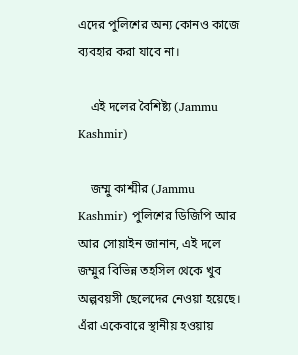এদের পুলিশের অন্য কোনও কাজে ব্যবহার করা যাবে না।

    এই দলের বৈশিষ্ট্য (Jammu Kashmir)

    জম্মু কাশ্মীর (Jammu Kashmir) পুলিশের ডিজিপি আর আর সোয়াইন জানান, এই দলে জম্মুর বিভিন্ন তহসিল থেকে খুব অল্পবয়সী ছেলেদের নেওয়া হয়েছে। এঁরা একেবারে স্থানীয় হওয়ায়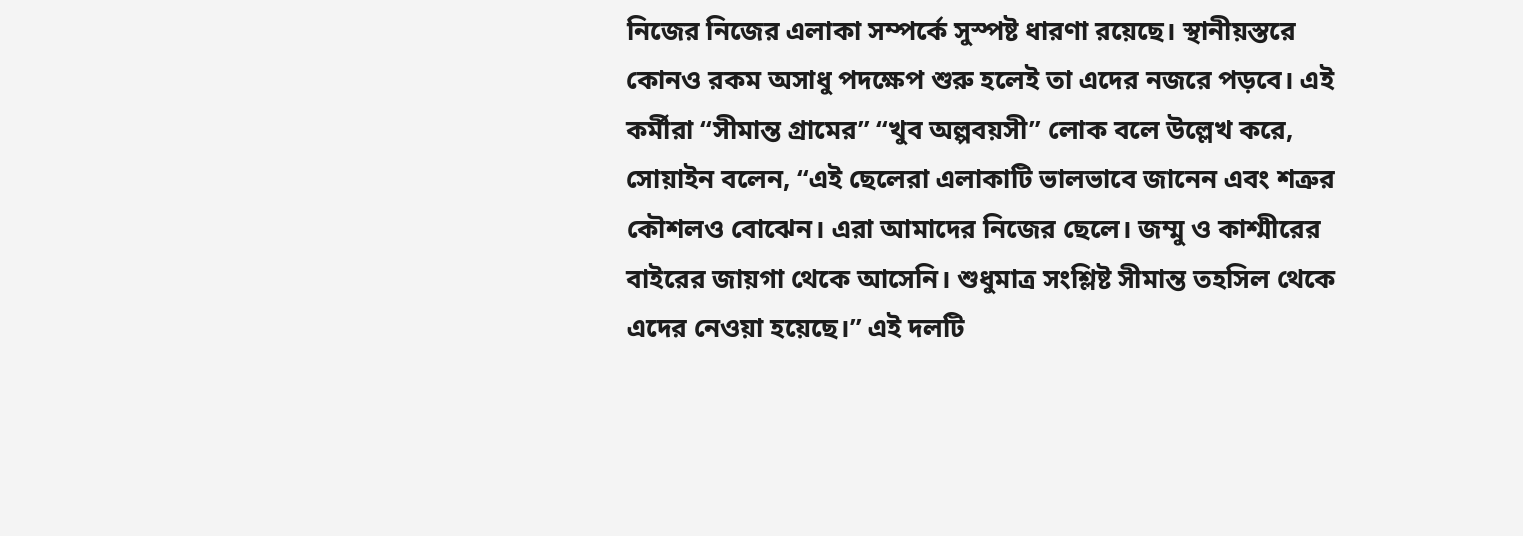নিজের নিজের এলাকা সম্পর্কে সুস্পষ্ট ধারণা রয়েছে। স্থানীয়স্তরে কোনও রকম অসাধু পদক্ষেপ শুরু হলেই তা এদের নজরে পড়বে। এই কর্মীরা “সীমান্ত গ্রামের” “খুব অল্পবয়সী” লোক বলে উল্লেখ করে, সোয়াইন বলেন, “এই ছেলেরা এলাকাটি ভালভাবে জানেন এবং শত্রুর কৌশলও বোঝেন। এরা আমাদের নিজের ছেলে। জম্মু ও কাশ্মীরের বাইরের জায়গা থেকে আসেনি। শুধুমাত্র সংশ্লিষ্ট সীমান্ত তহসিল থেকে এদের নেওয়া হয়েছে।” এই দলটি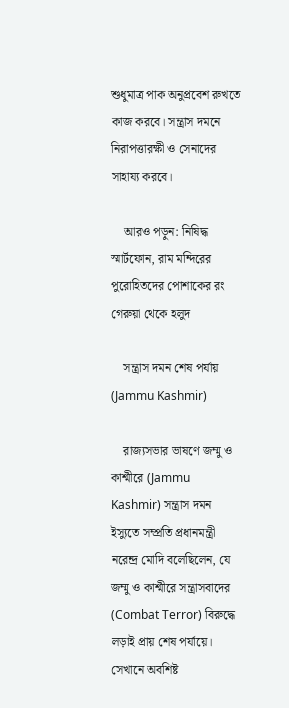শুধুমাত্র পাক অনুপ্রবেশ রুখতে কাজ করবে। সন্ত্রাস দমনে নিরাপত্তারক্ষী ও সেনাদের সাহায্য করবে।

    আরও পড়ুন: নিষিদ্ধ স্মার্টফোন, রাম মন্দিরের পুরোহিতদের পোশাকের রং গেরুয়া থেকে হলুদ

    সন্ত্রাস দমন শেষ পর্যায় (Jammu Kashmir)

    রাজ্যসভার ভাষণে জম্মু ও কাশ্মীরে (Jammu Kashmir) সন্ত্রাস দমন ইস্যুতে সম্প্রতি প্রধানমন্ত্রী নরেন্দ্র মোদি বলেছিলেন, যে জম্মু ও কাশ্মীরে সন্ত্রাসবাদের (Combat Terror) বিরুদ্ধে লড়াই প্রায় শেষ পর্যায়ে। সেখানে অবশিষ্ট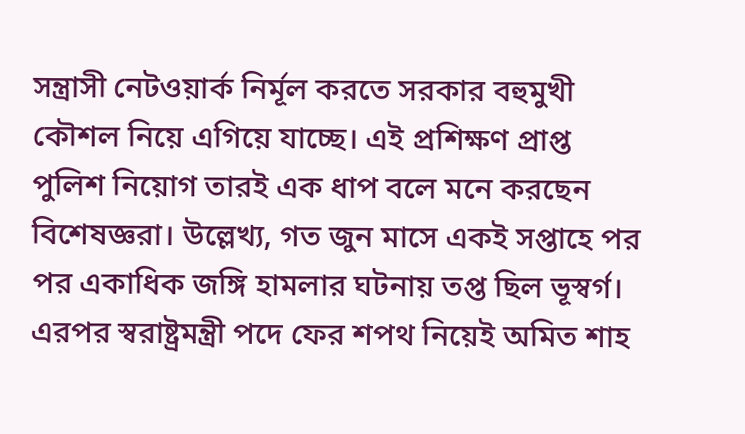সন্ত্রাসী নেটওয়ার্ক নির্মূল করতে সরকার বহুমুখী কৌশল নিয়ে এগিয়ে যাচ্ছে। এই প্রশিক্ষণ প্রাপ্ত পুলিশ নিয়োগ তারই এক ধাপ বলে মনে করছেন বিশেষজ্ঞরা। উল্লেখ্য, গত জুন মাসে একই সপ্তাহে পর পর একাধিক জঙ্গি হামলার ঘটনায় তপ্ত ছিল ভূস্বর্গ। এরপর স্বরাষ্ট্রমন্ত্রী পদে ফের শপথ নিয়েই অমিত শাহ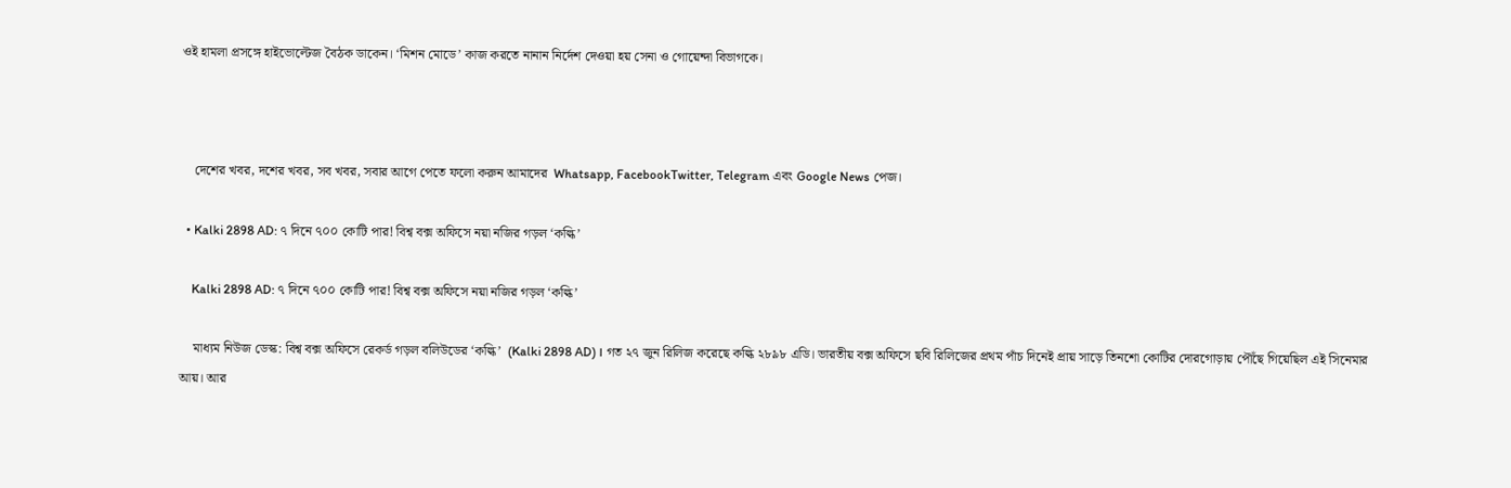ওই হামলা প্রসঙ্গে হাইভোল্টেজ বৈঠক ডাকেন। ‘মিশন মোডে’ কাজ করতে নানান নির্দেশ দেওয়া হয় সেনা ও গোয়েন্দা বিভাগকে।



    দেশের খবর, দশের খবর, সব খবর, সবার আগে পেতে ফলো করুন আমাদের  Whatsapp, FacebookTwitter, Telegram এবং Google News পেজ।

  • Kalki 2898 AD: ৭ দিনে ৭০০ কোটি পার! বিশ্ব বক্স অফিসে নয়া নজির গড়ল ‘কল্কি’

    Kalki 2898 AD: ৭ দিনে ৭০০ কোটি পার! বিশ্ব বক্স অফিসে নয়া নজির গড়ল ‘কল্কি’

    মাধ্যম নিউজ ডেস্ক: বিশ্ব বক্স অফিসে রেকর্ড গড়ল বলিউডের ‘কল্কি’  (Kalki 2898 AD)। গত ২৭ জুন রিলিজ করেছে কল্কি ২৮৯৮ এডি। ভারতীয় বক্স অফিসে ছবি রিলিজের প্রথম পাঁচ দিনেই প্রায় সাড়ে তিনশো কোটির দোরগোড়ায় পৌঁছে গিয়েছিল এই সিনেমার আয়। আর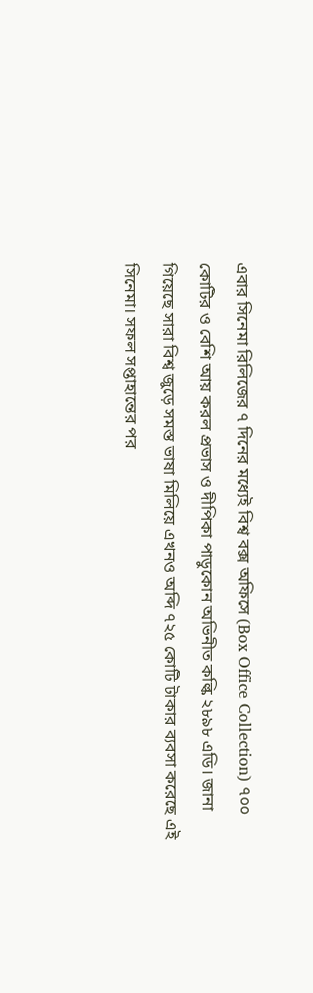এবার সিনেমা রিলিজের ৭ দিনের মধ্যেই বিশ্ব বক্স অফিসে (Box Office Collection) ৭০০ কোটির ও বেশি আয় করল প্রভাস ও দীপিকা পাডুকোন অভিনীত কল্কি ২৮৯৮ এডি। জানা গিয়েছে সারা বিশ্ব জুড়ে সমস্ত ভাষা মিলিয়ে এখনও অব্দি ৭২৫ কোটি টাকার ব্যবসা করেছে এই সিনেমা। সফল সপ্তাহান্তের পর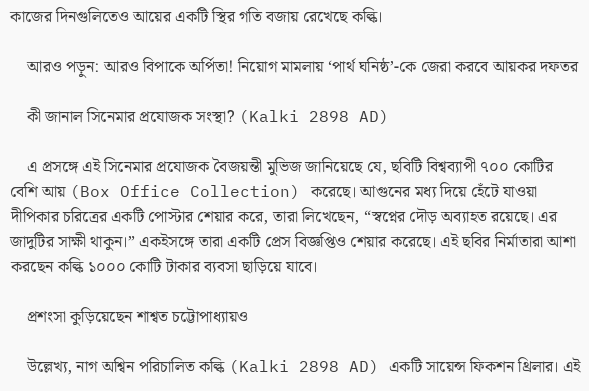কাজের দিনগুলিতেও আয়ের একটি স্থির গতি বজায় রেখেছে কল্কি।

    আরও পড়ুন: আরও বিপাকে অর্পিতা! নিয়োগ মামলায় ‘পার্থ ঘনিষ্ঠ’-কে জেরা করবে আয়কর দফতর

    কী জানাল সিনেমার প্রযোজক সংস্থা? (Kalki 2898 AD)

    এ প্রসঙ্গে এই সিনেমার প্রযোজক বৈজয়ন্তী মুভিজ জানিয়েছে যে, ছবিটি বিশ্বব্যাপী ৭০০ কোটির বেশি আয় (Box Office Collection) করেছে। আগুনের মধ্য দিয়ে হেঁটে যাওয়া দীপিকার চরিত্রের একটি পোস্টার শেয়ার করে, তারা লিখেছেন, “স্বপ্নের দৌড় অব্যাহত রয়েছে। এর জাদুটির সাক্ষী থাকুন।” একইসঙ্গে তারা একটি প্রেস বিজ্ঞপ্তিও শেয়ার করেছে। এই ছবির নির্মাতারা আশা করছেন কল্কি ১০০০ কোটি টাকার ব্যবসা ছাড়িয়ে যাবে।

    প্রশংসা কুড়িয়েছেন শাশ্বত চট্টোপাধ্যায়ও

    উল্লেখ্য, নাগ অশ্বিন পরিচালিত কল্কি (Kalki 2898 AD) একটি সায়েন্স ফিকশন থ্রিলার। এই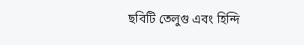ছবিটি তেলুগু এবং হিন্দি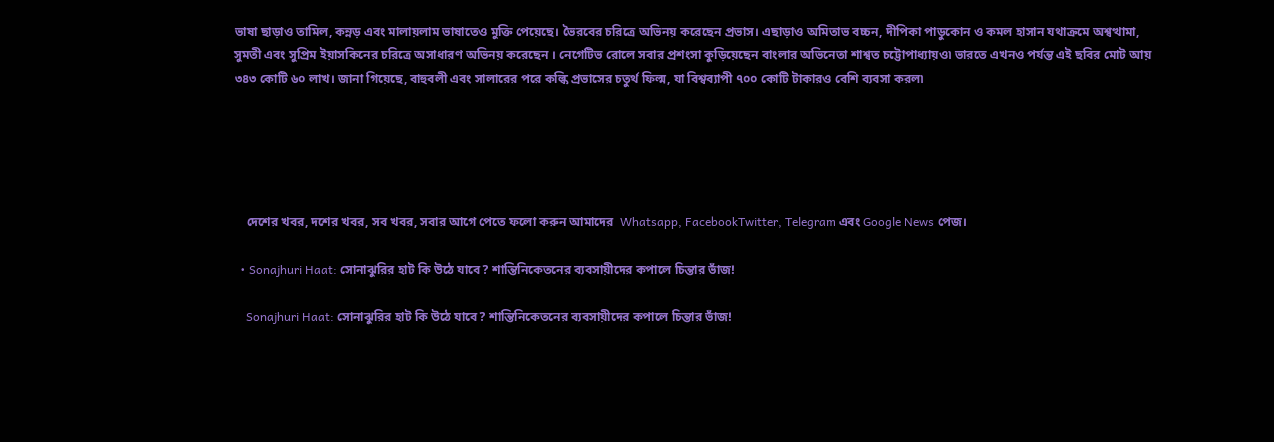ভাষা ছাড়াও তামিল, কন্নড় এবং মালায়লাম ভাষাতেও মুক্তি পেয়েছে। ভৈরবের চরিত্রে অভিনয় করেছেন প্রভাস। এছাড়াও অমিতাভ বচ্চন, দীপিকা পাডুকোন ও কমল হাসান যথাক্রমে অশ্বত্থামা, সুমতী এবং সুপ্রিম ইয়াসকিনের চরিত্রে অসাধারণ অভিনয় করেছেন । নেগেটিভ রোলে সবার প্রশংসা কুড়িয়েছেন বাংলার অভিনেতা শাশ্বত চট্টোপাধ্যায়ও৷ ভারতে এখনও পর্যন্ত এই ছবির মোট আয় ৩৪৩ কোটি ৬০ লাখ। জানা গিয়েছে, বাহুবলী এবং সালারের পরে কল্কি প্রভাসের চতুর্থ ফিল্ম, যা বিশ্বব্যাপী ৭০০ কোটি টাকারও বেশি ব্যবসা করল৷





    দেশের খবর, দশের খবর, সব খবর, সবার আগে পেতে ফলো করুন আমাদের  Whatsapp, FacebookTwitter, Telegram এবং Google News পেজ।

  • Sonajhuri Haat: সোনাঝুরির হাট কি উঠে যাবে? শান্তিনিকেতনের ব্যবসায়ীদের কপালে চিন্তার ভাঁজ!

    Sonajhuri Haat: সোনাঝুরির হাট কি উঠে যাবে? শান্তিনিকেতনের ব্যবসায়ীদের কপালে চিন্তার ভাঁজ!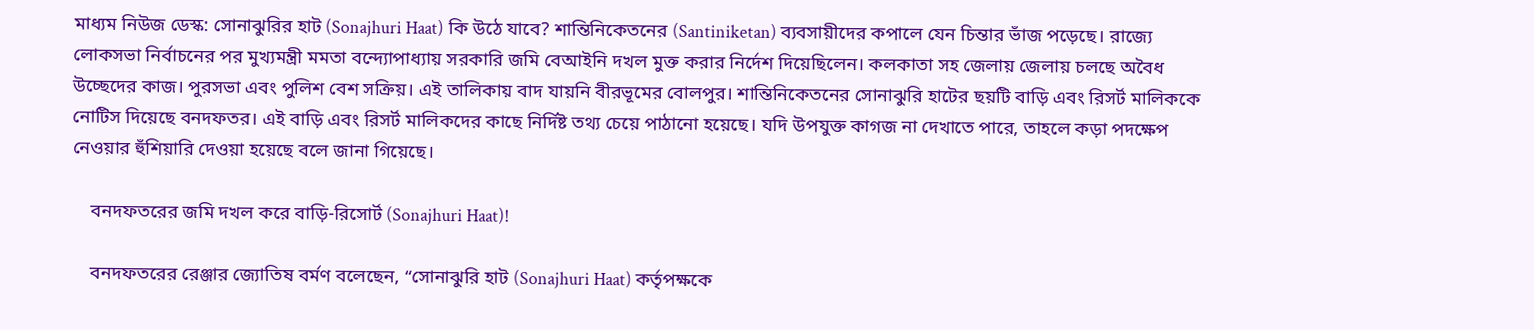মাধ্যম নিউজ ডেস্ক: সোনাঝুরির হাট (Sonajhuri Haat) কি উঠে যাবে? শান্তিনিকেতনের (Santiniketan) ব্যবসায়ীদের কপালে যেন চিন্তার ভাঁজ পড়েছে। রাজ্যে লোকসভা নির্বাচনের পর মুখ্যমন্ত্রী মমতা বন্দ্যোপাধ্যায় সরকারি জমি বেআইনি দখল মুক্ত করার নির্দেশ দিয়েছিলেন। কলকাতা সহ জেলায় জেলায় চলছে অবৈধ উচ্ছেদের কাজ। পুরসভা এবং পুলিশ বেশ সক্রিয়। এই তালিকায় বাদ যায়নি বীরভূমের বোলপুর। শান্তিনিকেতনের সোনাঝুরি হাটের ছয়টি বাড়ি এবং রিসর্ট মালিককে নোটিস দিয়েছে বনদফতর। এই বাড়ি এবং রিসর্ট মালিকদের কাছে নির্দিষ্ট তথ্য চেয়ে পাঠানো হয়েছে। যদি উপযুক্ত কাগজ না দেখাতে পারে, তাহলে কড়া পদক্ষেপ নেওয়ার হুঁশিয়ারি দেওয়া হয়েছে বলে জানা গিয়েছে।

    বনদফতরের জমি দখল করে বাড়ি-রিসোর্ট (Sonajhuri Haat)!

    বনদফতরের রেঞ্জার জ্যোতিষ বর্মণ বলেছেন, “সোনাঝুরি হাট (Sonajhuri Haat) কর্তৃপক্ষকে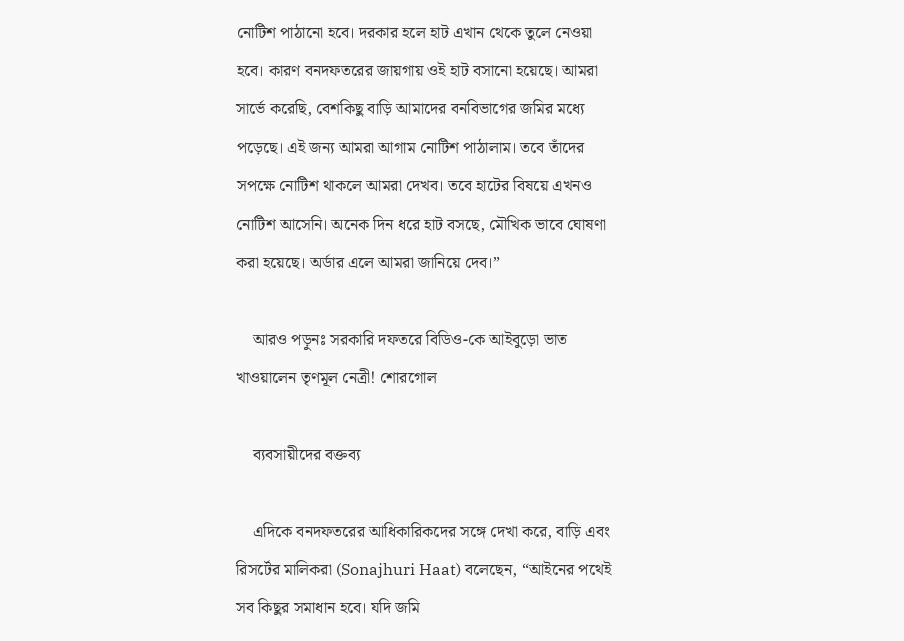নোটিশ পাঠানো হবে। দরকার হলে হাট এখান থেকে তুলে নেওয়া হবে। কারণ বনদফতরের জায়গায় ওই হাট বসানো হয়েছে। আমরা সার্ভে করেছি, বেশকিছু বাড়ি আমাদের বনবিভাগের জমির মধ্যে পড়েছে। এই জন্য আমরা আগাম নোটিশ পাঠালাম। তবে তাঁদের সপক্ষে নোটিশ থাকলে আমরা দেখব। তবে হাটের বিষয়ে এখনও নোটিশ আসেনি। অনেক দিন ধরে হাট বসছে, মৌখিক ভাবে ঘোষণা করা হয়েছে। অর্ডার এলে আমরা জানিয়ে দেব।”

    আরও পড়ুনঃ সরকারি দফতরে বিডিও-কে আইবুড়ো ভাত খাওয়ালেন তৃণমূল নেত্রী! শোরগোল

    ব্যবসায়ীদের বক্তব্য

    এদিকে বনদফতরের আধিকারিকদের সঙ্গে দেখা করে, বাড়ি এবং রিসর্টের মালিকরা (Sonajhuri Haat) বলেছেন, “আইনের পথেই সব কিছুর সমাধান হবে। যদি জমি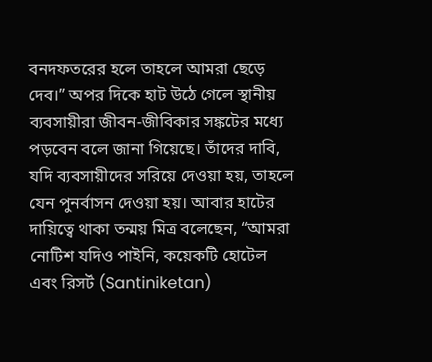বনদফতরের হলে তাহলে আমরা ছেড়ে দেব।” অপর দিকে হাট উঠে গেলে স্থানীয় ব্যবসায়ীরা জীবন-জীবিকার সঙ্কটের মধ্যে পড়বেন বলে জানা গিয়েছে। তাঁদের দাবি, যদি ব্যবসায়ীদের সরিয়ে দেওয়া হয়, তাহলে যেন পুনর্বাসন দেওয়া হয়। আবার হাটের দায়িত্বে থাকা তন্ময় মিত্র বলেছেন, “আমরা নোটিশ যদিও পাইনি, কয়েকটি হোটেল এবং রিসর্ট (Santiniketan)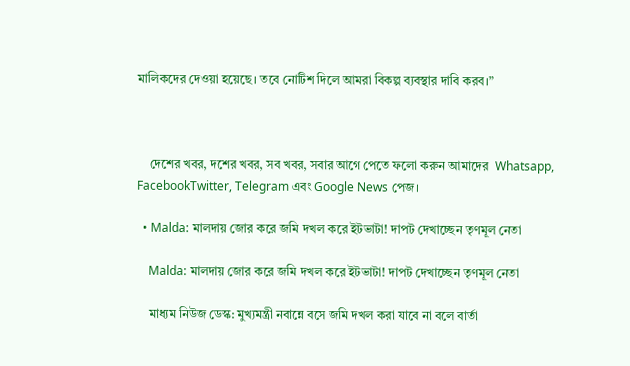মালিকদের দেওয়া হয়েছে। তবে নোটিশ দিলে আমরা বিকল্প ব্যবস্থার দাবি করব।”



    দেশের খবর, দশের খবর, সব খবর, সবার আগে পেতে ফলো করুন আমাদের  Whatsapp, FacebookTwitter, Telegram এবং Google News পেজ।

  • Malda: মালদায় জোর করে জমি দখল করে ইটভাটা! দাপট দেখাচ্ছেন তৃণমূল নেতা

    Malda: মালদায় জোর করে জমি দখল করে ইটভাটা! দাপট দেখাচ্ছেন তৃণমূল নেতা

    মাধ্যম নিউজ ডেস্ক: মুখ্যমন্ত্রী নবান্নে বসে জমি দখল করা যাবে না বলে বার্তা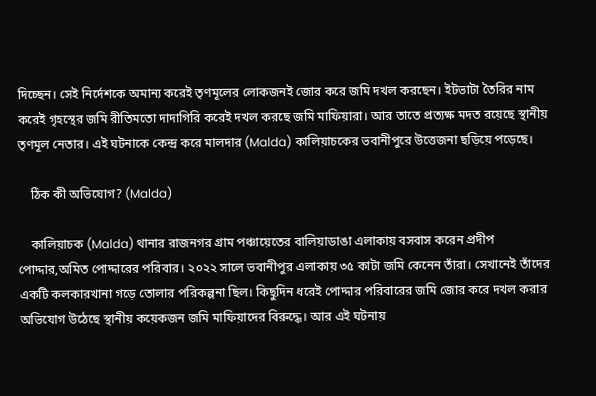দিচ্ছেন। সেই নির্দেশকে অমান্য করেই তৃণমূলের লোকজনই জোর করে জমি দখল করছেন। ইটভাটা তৈরির নাম করেই গৃহস্থের জমি রীতিমতো দাদাগিরি করেই দখল করছে জমি মাফিয়ারা। আর তাতে প্রত্যক্ষ মদত রয়েছে স্থানীয় তৃণমূল নেতার। এই ঘটনাকে কেন্দ্র করে মালদার (Malda) কালিয়াচকের ভবানীপুরে উত্তেজনা ছড়িয়ে পড়েছে।

    ঠিক কী অভিযোগ? (Malda)

    কালিয়াচক (Malda) থানার রাজনগর গ্রাম পঞ্চায়েতের বালিয়াডাঙা এলাকায় বসবাস করেন প্রদীপ পোদ্দার,অমিত পোদ্দারের পরিবার। ২০২২ সালে ভবানীপুর এলাকায় ৩৫ কাটা জমি কেনেন তাঁরা। সেখানেই তাঁদের একটি কলকারখানা গড়ে তোলার পরিকল্পনা ছিল। কিছুদিন ধরেই পোদ্দার পরিবারের জমি জোর করে দখল করার অভিযোগ উঠেছে স্থানীয় কয়েকজন জমি মাফিয়াদের বিরুদ্ধে। আর এই ঘটনায়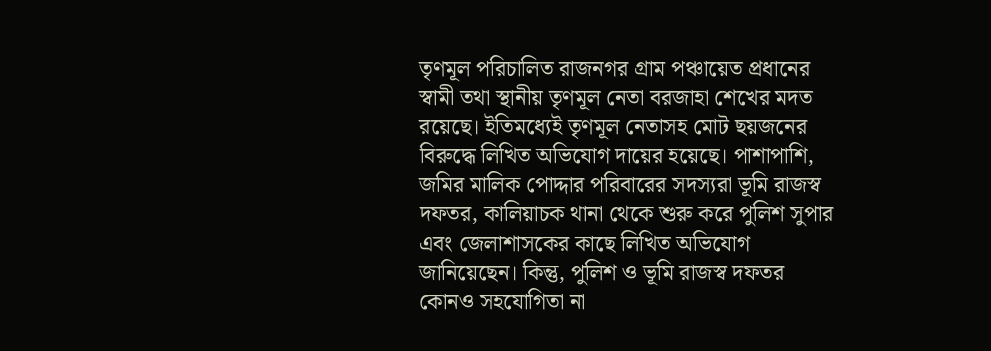তৃণমূল পরিচালিত রাজনগর গ্রাম পঞ্চায়েত প্রধানের স্বামী তথা স্থানীয় তৃণমূল নেতা বরজাহা শেখের মদত রয়েছে। ইতিমধ্যেই তৃণমূল নেতাসহ মোট ছয়জনের বিরুদ্ধে লিখিত অভিযোগ দায়ের হয়েছে। পাশাপাশি, জমির মালিক পোদ্দার পরিবারের সদস্যরা ভূমি রাজস্ব দফতর, কালিয়াচক থানা থেকে শুরু করে পুলিশ সুপার এবং জেলাশাসকের কাছে লিখিত অভিযোগ জানিয়েছেন। কিন্তু, পুলিশ ও ভূমি রাজস্ব দফতর কোনও সহযোগিতা না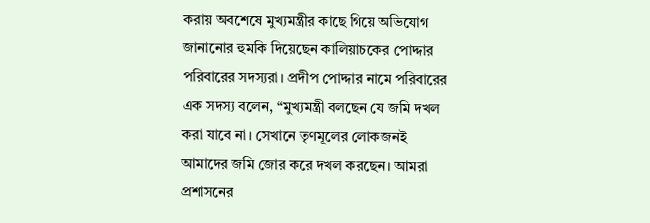করায় অবশেষে মুখ্যমন্ত্রীর কাছে গিয়ে অভিযোগ জানানোর হুমকি দিয়েছেন কালিয়াচকের পোদ্দার পরিবারের সদস্যরা। প্রদীপ পোদ্দার নামে পরিবারের এক সদস্য বলেন, “মুখ্যমন্ত্রী বলছেন যে জমি দখল করা যাবে না। সেখানে তৃণমূলের লোকজনই আমাদের জমি জোর করে দখল করছেন। আমরা প্রশাসনের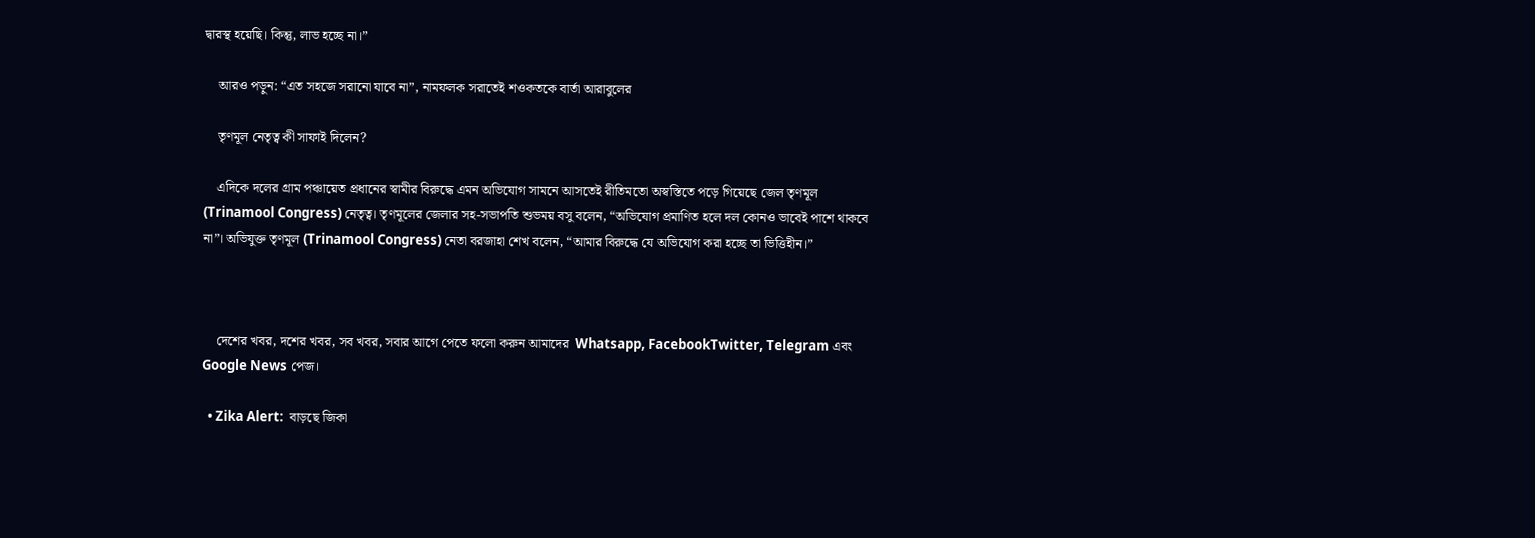দ্বারস্থ হয়েছি। কিন্তু, লাভ হচ্ছে না।”

    আরও পড়ুন: “এত সহজে সরানো যাবে না”, নামফলক সরাতেই শওকতকে বার্তা আরাবুলের

    তৃণমূল নেতৃত্ব কী সাফাই দিলেন?

    এদিকে দলের গ্রাম পঞ্চায়েত প্রধানের স্বামীর বিরুদ্ধে এমন অভিযোগ সামনে আসতেই রীতিমতো অস্বস্তিতে পড়ে গিয়েছে জেল তৃণমূল   (Trinamool Congress) নেতৃত্ব। তৃণমূলের জেলার সহ-সভাপতি শুভময় বসু বলেন, “অভিযোগ প্রমাণিত হলে দল কোনও ভাবেই পাশে থাকবে না”। অভিযুক্ত তৃণমূল (Trinamool Congress) নেতা বরজাহা শেখ বলেন, “আমার বিরুদ্ধে যে অভিযোগ করা হচ্ছে তা ভিত্তিহীন।”



    দেশের খবর, দশের খবর, সব খবর, সবার আগে পেতে ফলো করুন আমাদের  Whatsapp, FacebookTwitter, Telegram এবং Google News পেজ।

  • Zika Alert:  বাড়ছে জিকা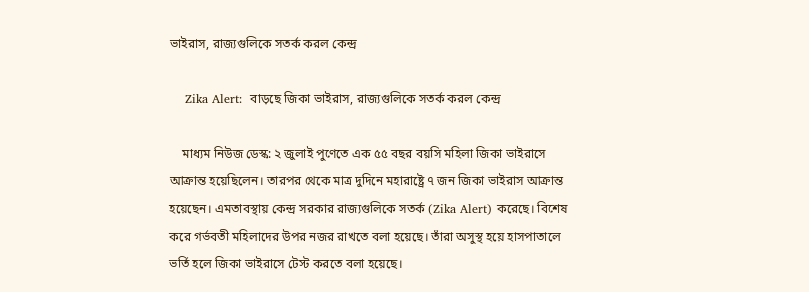ভাইরাস, রাজ্যগুলিকে সতর্ক করল কেন্দ্র

    Zika Alert:  বাড়ছে জিকা ভাইরাস, রাজ্যগুলিকে সতর্ক করল কেন্দ্র

    মাধ্যম নিউজ ডেস্ক: ২ জুলাই পুণেতে এক ৫৫ বছর বয়সি মহিলা জিকা ভাইরাসে আক্রান্ত হয়েছিলেন। তারপর থেকে মাত্র দুদিনে মহারাষ্ট্রে ৭ জন জিকা ভাইরাস আক্রান্ত হয়েছেন। এমতাবস্থায় কেন্দ্র সরকার রাজ্যগুলিকে সতর্ক (Zika Alert) করেছে। বিশেষ করে গর্ভবতী মহিলাদের উপর নজর রাখতে বলা হয়েছে। তাঁরা অসুস্থ হয়ে হাসপাতালে ভর্তি হলে জিকা ভাইরাসে টেস্ট করতে বলা হয়েছে।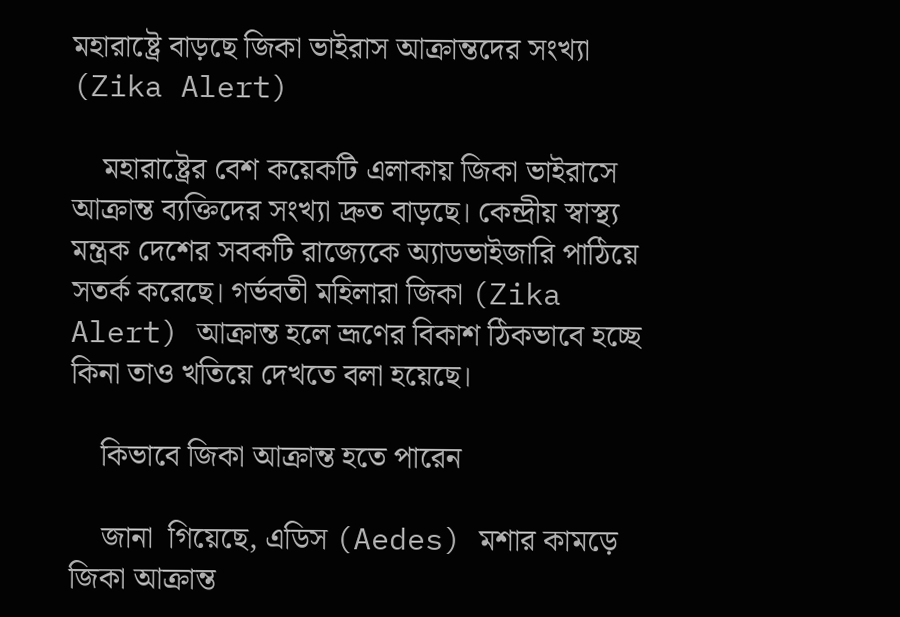মহারাষ্ট্রে বাড়ছে জিকা ভাইরাস আক্রান্তদের সংখ্যা (Zika Alert)

    মহারাষ্ট্রের বেশ কয়েকটি এলাকায় জিকা ভাইরাসে আক্রান্ত ব্যক্তিদের সংখ্যা দ্রুত বাড়ছে। কেন্দ্রীয় স্বাস্থ্য মন্ত্রক দেশের সবকটি রাজ্যেকে অ্যাডভাইজারি পাঠিয়ে সতর্ক করেছে। গর্ভবতী মহিলারা জিকা (Zika Alert) আক্রান্ত হলে ভ্রূণের বিকাশ ঠিকভাবে হচ্ছে কিনা তাও খতিয়ে দেখতে বলা হয়েছে।

    কিভাবে জিকা আক্রান্ত হতে পারেন

    জানা  গিয়েছে, এডিস (Aedes) মশার কামড়ে জিকা আক্রান্ত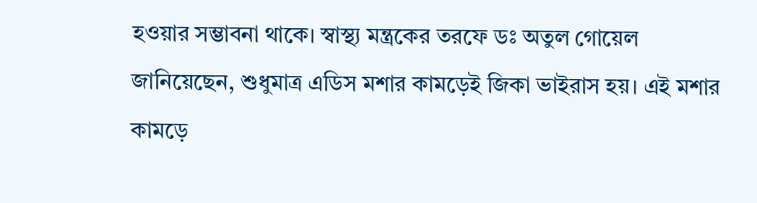হওয়ার সম্ভাবনা থাকে। স্বাস্থ্য মন্ত্রকের তরফে ডঃ অতুল গোয়েল জানিয়েছেন, শুধুমাত্র এডিস মশার কামড়েই জিকা ভাইরাস হয়। এই মশার কামড়ে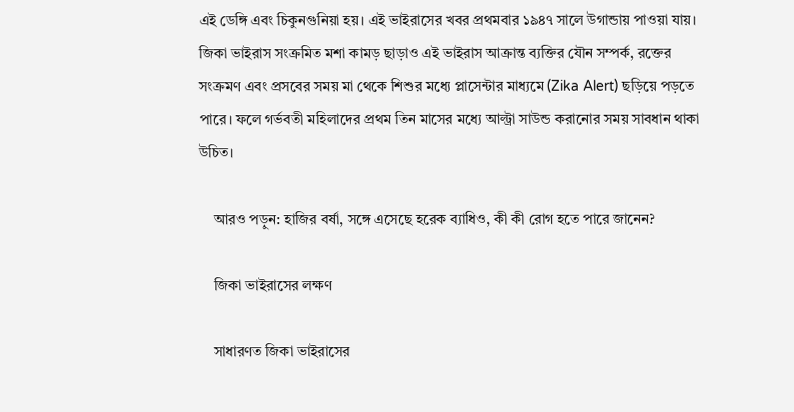এই ডেঙ্গি এবং চিকুনগুনিয়া হয়। এই ভাইরাসের খবর প্রথমবার ১৯৪৭ সালে উগান্ডায় পাওয়া যায়। জিকা ভাইরাস সংক্রমিত মশা কামড় ছাড়াও এই ভাইরাস আক্রান্ত ব্যক্তির যৌন সম্পর্ক, রক্তের সংক্রমণ এবং প্রসবের সময় মা থেকে শিশুর মধ্যে প্লাসেন্টার মাধ্যমে (Zika Alert) ছড়িয়ে পড়তে পারে। ফলে গর্ভবতী মহিলাদের প্রথম তিন মাসের মধ্যে আল্ট্রা সাউন্ড করানোর সময় সাবধান থাকা উচিত।

    আরও পড়ুন: হাজির বর্ষা, সঙ্গে এসেছে হরেক ব্যাধিও, কী কী রোগ হতে পারে জানেন?

    জিকা ভাইরাসের লক্ষণ

    সাধারণত জিকা ভাইরাসের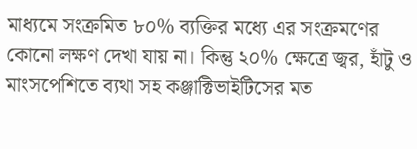মাধ্যমে সংক্রমিত ৮০% ব্যক্তির মধ্যে এর সংক্রমণের কোনো লক্ষণ দেখা যায় না। কিন্তু ২০% ক্ষেত্রে জ্বর, হাঁটু ও মাংসপেশিতে ব্যথা সহ কঞ্জাক্টিভাইটিসের মত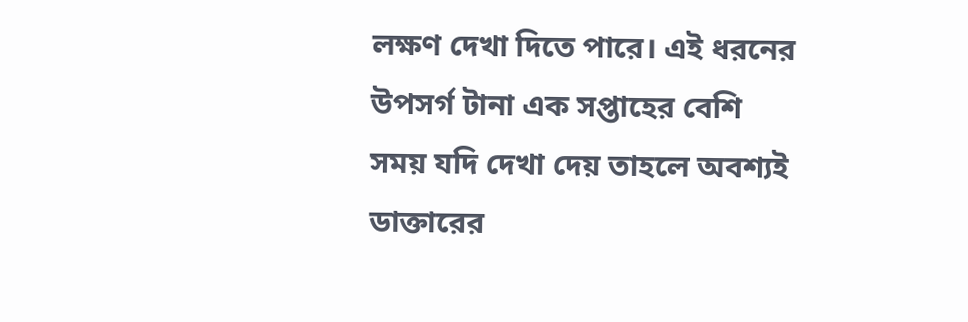লক্ষণ দেখা দিতে পারে। এই ধরনের উপসর্গ টানা এক সপ্তাহের বেশি সময় যদি দেখা দেয় তাহলে অবশ্যই ডাক্তারের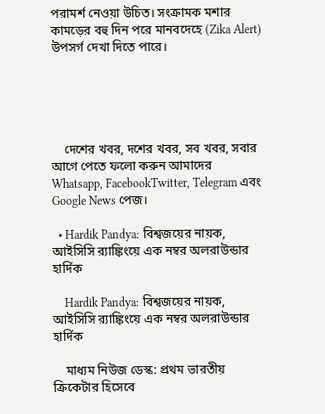পরামর্শ নেওয়া উচিত। সংক্রামক মশার কামড়ের বহু দিন পরে মানবদেহে (Zika Alert) উপসর্গ দেখা দিতে পারে।





    দেশের খবর, দশের খবর, সব খবর, সবার আগে পেতে ফলো করুন আমাদের  Whatsapp, FacebookTwitter, Telegram এবং Google News পেজ।

  • Hardik Pandya: বিশ্বজয়ের নায়ক, আইসিসি র‌্যাঙ্কিংয়ে এক নম্বর অলরাউন্ডার হার্দিক

    Hardik Pandya: বিশ্বজয়ের নায়ক, আইসিসি র‌্যাঙ্কিংয়ে এক নম্বর অলরাউন্ডার হার্দিক

    মাধ্যম নিউজ ডেস্ক: প্রথম ভারতীয় ক্রিকেটার হিসেবে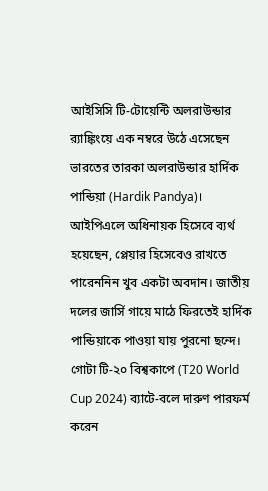আইসিসি টি-টোয়েন্টি অলরাউন্ডার র‍্যাঙ্কিংয়ে এক নম্বরে উঠে এসেছেন ভারতের তারকা অলরাউন্ডার হার্দিক পান্ডিয়া (Hardik Pandya)। আইপিএলে অধিনায়ক হিসেবে ব্যর্থ হয়েছেন, প্লেয়ার হিসেবেও রাখতে পারেননিন খুব একটা অবদান। জাতীয় দলের জার্সি গায়ে মাঠে ফিরতেই হার্দিক পান্ডিয়াকে পাওয়া যায় পুরনো ছন্দে। গোটা টি-২০ বিশ্বকাপে (T20 World Cup 2024) ব্যাটে-বলে দারুণ পারফর্ম করেন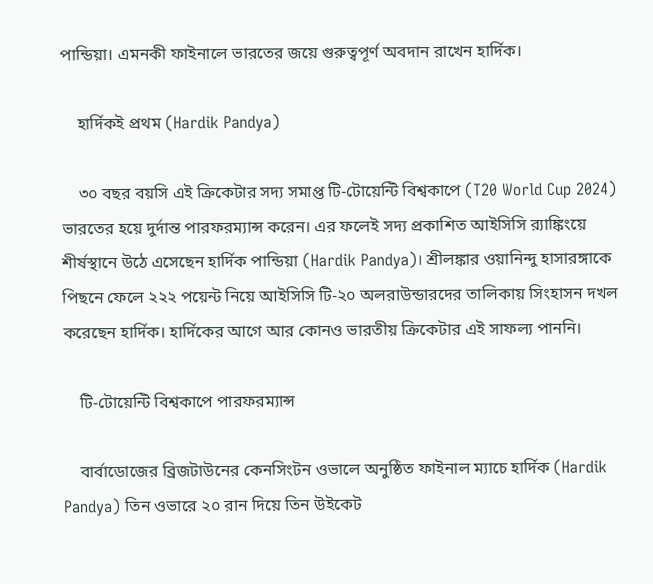পান্ডিয়া। এমনকী ফাইনালে ভারতের জয়ে গুরুত্বপূর্ণ অবদান রাখেন হার্দিক।

    হার্দিকই প্রথম (Hardik Pandya)

    ৩০ বছর বয়সি এই ক্রিকেটার সদ্য সমাপ্ত টি-টোয়েন্টি বিশ্বকাপে (T20 World Cup 2024) ভারতের হয়ে দুর্দান্ত পারফরম্যান্স করেন। এর ফলেই সদ্য প্রকাশিত আইসিসি র‍্যাঙ্কিংয়ে শীর্ষস্থানে উঠে এসেছেন হার্দিক পান্ডিয়া (Hardik Pandya)। শ্রীলঙ্কার ওয়ানিন্দু হাসারঙ্গাকে পিছনে ফেলে ২২২ পয়েন্ট নিয়ে আইসিসি টি-২০ অলরাউন্ডারদের তালিকায় সিংহাসন দখল করেছেন হার্দিক। হার্দিকের আগে আর কোনও ভারতীয় ক্রিকেটার এই সাফল্য পাননি।

    টি-টোয়েন্টি বিশ্বকাপে পারফরম্যান্স

    বার্বাডোজের ব্রিজটাউনের কেনসিংটন ওভালে অনুষ্ঠিত ফাইনাল ম্যাচে হার্দিক (Hardik Pandya) তিন ওভারে ২০ রান দিয়ে তিন উইকেট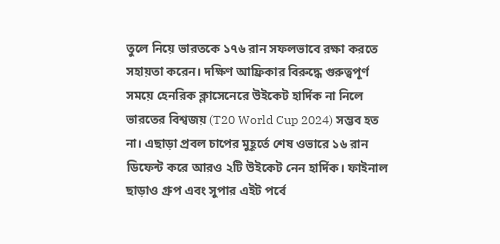তুলে নিয়ে ভারতকে ১৭৬ রান সফলভাবে রক্ষা করতে সহায়তা করেন। দক্ষিণ আফ্রিকার বিরুদ্ধে গুরুত্বপূর্ণ সময়ে হেনরিক ক্লাসেনেরে উইকেট হার্দিক না নিলে ভারতের বিশ্বজয় (T20 World Cup 2024) সম্ভব হত না। এছাড়া প্রবল চাপের মুহূর্তে শেষ ওভারে ১৬ রান ডিফেন্ট করে আরও ২টি উইকেট নেন হার্দিক। ফাইনাল ছাড়াও গ্রুপ এবং সুপার এইট পর্বে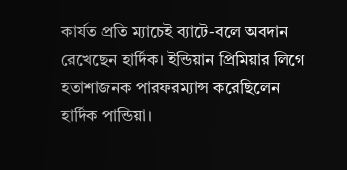কার্যত প্রতি ম্যাচেই ব্যাটে-বলে অবদান রেখেছেন হার্দিক। ইন্ডিয়ান প্রিমিয়ার লিগে হতাশাজনক পারফরম্যান্স করেছিলেন হার্দিক পান্ডিয়া।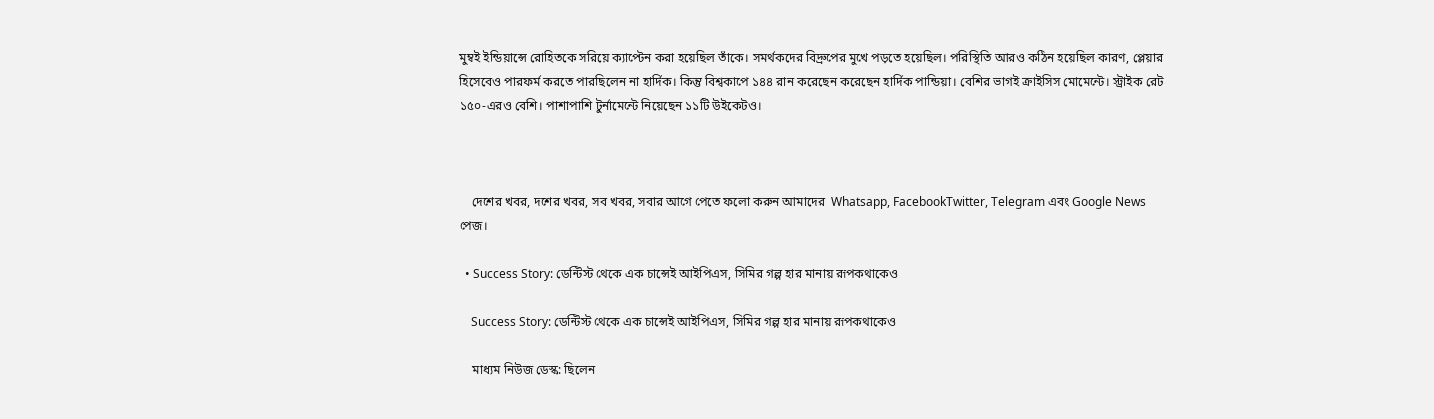মুম্বই ইন্ডিয়ান্সে রোহিতকে সরিয়ে ক্যাপ্টেন করা হয়েছিল তাঁকে। সমর্থকদের বিদ্রুপের মুখে পড়তে হয়েছিল। পরিস্থিতি আরও কঠিন হয়েছিল কারণ, প্লেয়ার হিসেবেও পারফর্ম করতে পারছিলেন না হার্দিক। কিন্তু বিশ্বকাপে ১৪৪ রান করেছেন করেছেন হার্দিক পান্ডিয়া। বেশির ভাগই ক্রাইসিস মোমেন্টে। স্ট্রাইক রেট ১৫০-এরও বেশি। পাশাপাশি টুর্নামেন্টে নিয়েছেন ১১টি উইকেটও।



    দেশের খবর, দশের খবর, সব খবর, সবার আগে পেতে ফলো করুন আমাদের  Whatsapp, FacebookTwitter, Telegram এবং Google News পেজ।

  • Success Story: ডেন্টিস্ট থেকে এক চান্সেই আইপিএস, সিমির গল্প হার মানায় রূপকথাকেও

    Success Story: ডেন্টিস্ট থেকে এক চান্সেই আইপিএস, সিমির গল্প হার মানায় রূপকথাকেও

    মাধ্যম নিউজ ডেস্ক: ছিলেন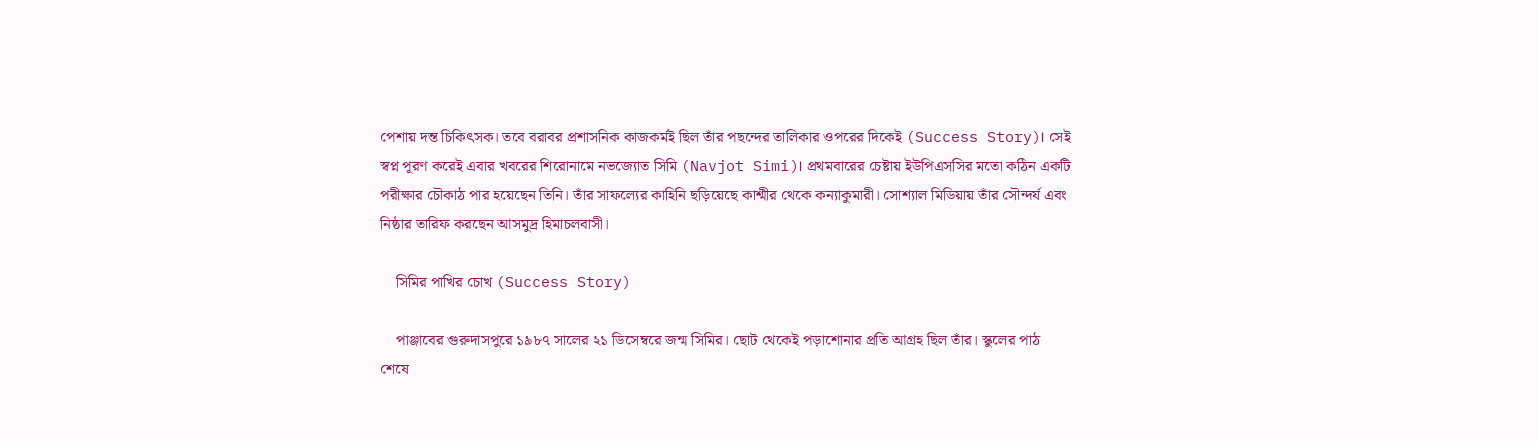পেশায় দন্ত চিকিৎসক। তবে বরাবর প্রশাসনিক কাজকর্মই ছিল তাঁর পছন্দের তালিকার ওপরের দিকেই (Success Story)। সেই স্বপ্ন পূরণ করেই এবার খবরের শিরোনামে নভজ্যোত সিমি (Navjot Simi)। প্রথমবারের চেষ্টায় ইউপিএসসির মতো কঠিন একটি পরীক্ষার চৌকাঠ পার হয়েছেন তিনি। তাঁর সাফল্যের কাহিনি ছড়িয়েছে কাশ্মীর থেকে কন্যাকুমারী। সোশ্যাল মিডিয়ায় তাঁর সৌন্দর্য এবং নিষ্ঠার তারিফ করছেন আসমুদ্র হিমাচলবাসী।

    সিমির পাখির চোখ (Success Story)

    পাঞ্জাবের গুরুদাসপুরে ১৯৮৭ সালের ২১ ডিসেম্বরে জন্ম সিমির। ছোট থেকেই পড়াশোনার প্রতি আগ্রহ ছিল তাঁর। স্কুলের পাঠ শেষে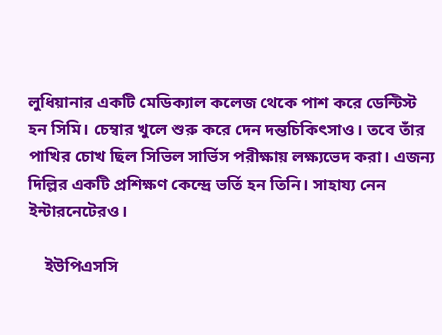লুধিয়ানার একটি মেডিক্যাল কলেজ থেকে পাশ করে ডেন্টিস্ট হন সিমি। চেম্বার খুলে শুরু করে দেন দন্তচিকিৎসাও। তবে তাঁর পাখির চোখ ছিল সিভিল সার্ভিস পরীক্ষায় লক্ষ্যভেদ করা। এজন্য দিল্লির একটি প্রশিক্ষণ কেন্দ্রে ভর্তি হন তিনি। সাহায্য নেন ইন্টারনেটেরও।

    ইউপিএসসি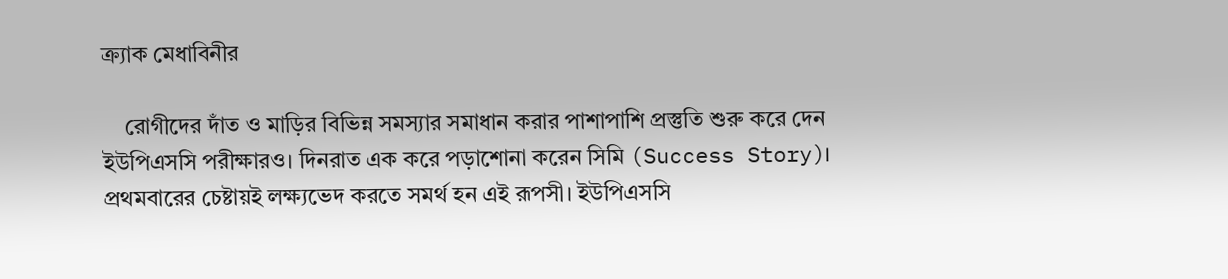ক্র্যাক মেধাবিনীর

    রোগীদের দাঁত ও মাড়ির বিভিন্ন সমস্যার সমাধান করার পাশাপাশি প্রস্তুতি শুরু করে দেন ইউপিএসসি পরীক্ষারও। দিনরাত এক করে পড়াশোনা করেন সিমি (Success Story)। প্রথমবারের চেষ্টায়ই লক্ষ্যভেদ করতে সমর্থ হন এই রূপসী। ইউপিএসসি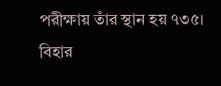পরীক্ষায় তাঁর স্থান হয় ৭৩৫। বিহার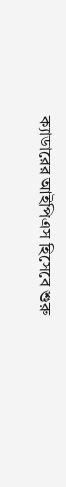ক্যাডারের আইপিএস হিসেবে শুরু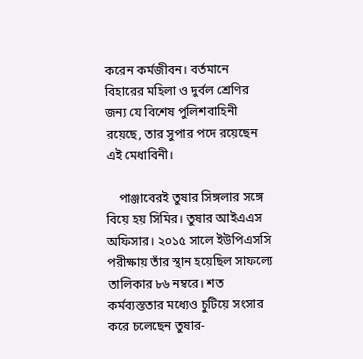করেন কর্মজীবন। বর্তমানে বিহারের মহিলা ও দুর্বল শ্রেণির জন্য যে বিশেষ পুলিশবাহিনী রয়েছে, তার সুপার পদে রয়েছেন এই মেধাবিনী।

    পাঞ্জাবেরই তুষার সিঙ্গলার সঙ্গে বিয়ে হয় সিমির। তুষার আইএএস অফিসার। ২০১৫ সালে ইউপিএসসি পরীক্ষায় তাঁর স্থান হয়েছিল সাফল্যে তালিকার ৮৬ নম্বরে। শত কর্মব্যস্ততার মধ্যেও চুটিয়ে সংসার করে চলেছেন তুষার-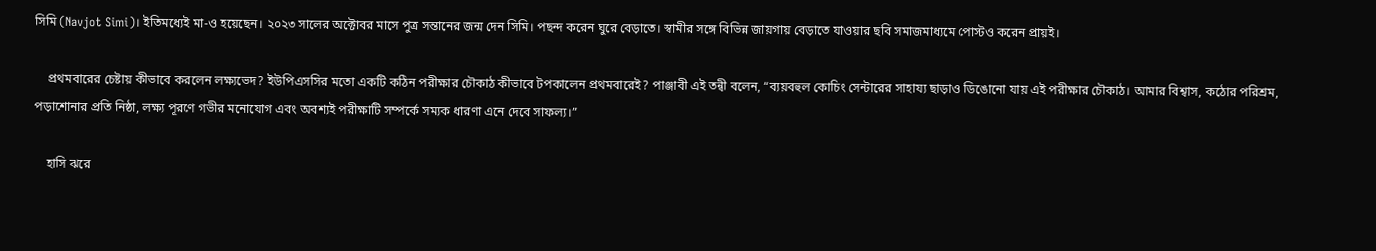সিমি (Navjot Simi)। ইতিমধ্যেই মা-ও হয়েছেন। ২০২৩ সালের অক্টোবর মাসে পুত্র সন্তানের জন্ম দেন সিমি। পছন্দ করেন ঘুরে বেড়াতে। স্বামীর সঙ্গে বিভিন্ন জায়গায় বেড়াতে যাওয়ার ছবি সমাজমাধ্যমে পোস্টও করেন প্রায়ই।

    প্রথমবারের চেষ্টায় কীভাবে করলেন লক্ষ্যভেদ? ইউপিএসসির মতো একটি কঠিন পরীক্ষার চৌকাঠ কীভাবে টপকালেন প্রথমবারেই? পাঞ্জাবী এই তন্বী বলেন, “ব্যয়বহুল কোচিং সেন্টারের সাহায্য ছাড়াও ডিঙোনো যায় এই পরীক্ষার চৌকাঠ। আমার বিশ্বাস, কঠোর পরিশ্রম, পড়াশোনার প্রতি নিষ্ঠা, লক্ষ্য পূরণে গভীর মনোযোগ এবং অবশ্যই পরীক্ষাটি সম্পর্কে সম্যক ধারণা এনে দেবে সাফল্য।”

    হাসি ঝরে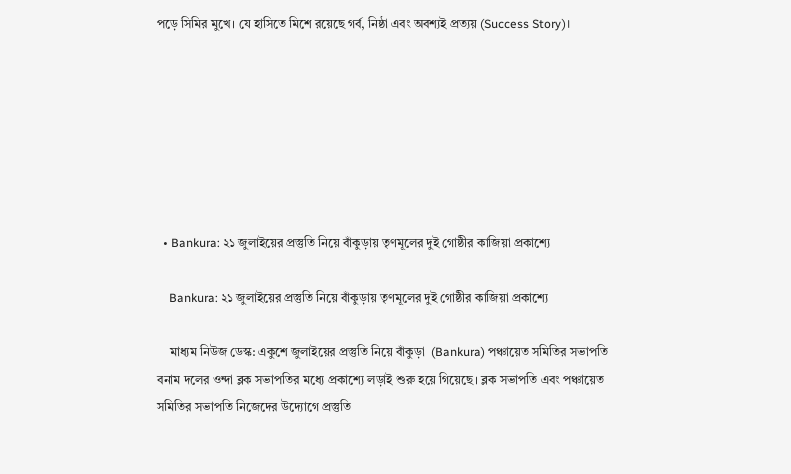পড়ে সিমির মুখে। যে হাসিতে মিশে রয়েছে গর্ব, নিষ্ঠা এবং অবশ্যই প্রত্যয় (Success Story)।







  • Bankura: ২১ জুলাইয়ের প্রস্তুতি নিয়ে বাঁকুড়ায় তৃণমূলের দুই গোষ্ঠীর কাজিয়া প্রকাশ্যে

    Bankura: ২১ জুলাইয়ের প্রস্তুতি নিয়ে বাঁকুড়ায় তৃণমূলের দুই গোষ্ঠীর কাজিয়া প্রকাশ্যে

    মাধ্যম নিউজ ডেস্ক: একুশে জুলাইয়ের প্রস্তুতি নিয়ে বাঁকুড়া  (Bankura) পঞ্চায়েত সমিতির সভাপতি বনাম দলের ওন্দা ব্লক সভাপতির মধ্যে প্রকাশ্যে লড়াই শুরু হয়ে গিয়েছে। ব্লক সভাপতি এবং পঞ্চায়েত সমিতির সভাপতি নিজেদের উদ্যোগে প্রস্তুতি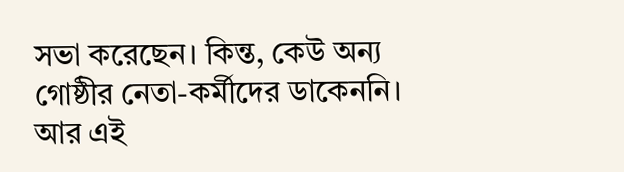সভা করেছেন। কিন্ত, কেউ অন্য গোষ্ঠীর নেতা-কর্মীদের ডাকেননি। আর এই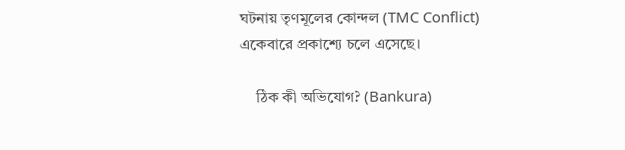ঘটনায় তৃণমূলের কোন্দল (TMC Conflict) একেবারে প্রকাশ্যে চলে এসেছে।

    ঠিক কী অভিযোগ? (Bankura)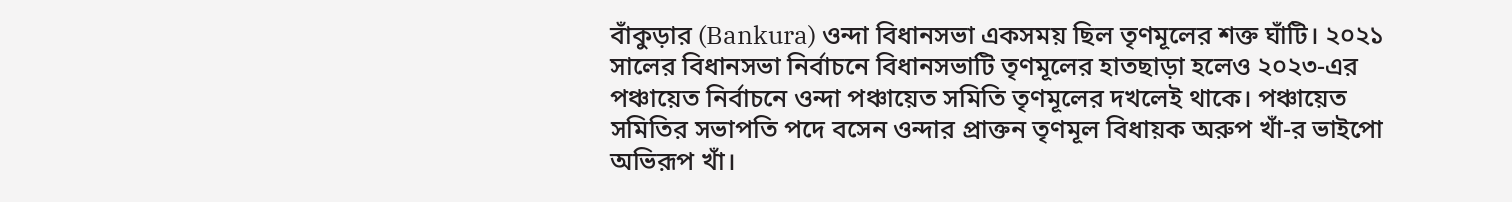বাঁকুড়ার (Bankura) ওন্দা বিধানসভা একসময় ছিল তৃণমূলের শক্ত ঘাঁটি। ২০২১ সালের বিধানসভা নির্বাচনে বিধানসভাটি তৃণমূলের হাতছাড়া হলেও ২০২৩-এর পঞ্চায়েত নির্বাচনে ওন্দা পঞ্চায়েত সমিতি তৃণমূলের দখলেই থাকে। পঞ্চায়েত সমিতির সভাপতি পদে বসেন ওন্দার প্রাক্তন তৃণমূল বিধায়ক অরুপ খাঁ-র ভাইপো অভিরূপ খাঁ।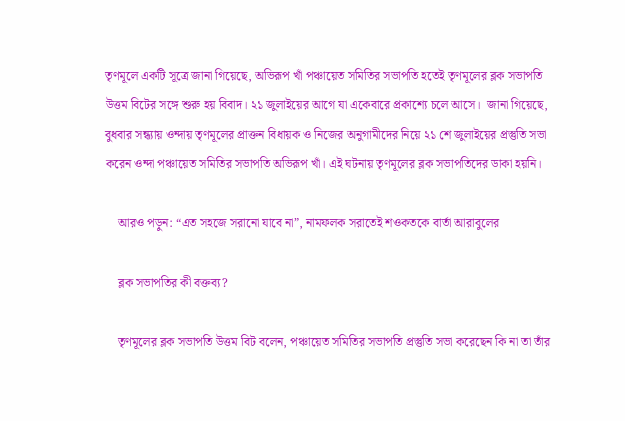তৃণমূলে একটি সূত্রে জানা গিয়েছে, অভিরূপ খাঁ পঞ্চায়েত সমিতির সভাপতি হতেই তৃণমূলের ব্লক সভাপতি উত্তম বিটের সঙ্গে শুরু হয় বিবাদ। ২১ জুলাইয়ের আগে যা একেবারে প্রকাশ্যে চলে আসে।  জানা গিয়েছে, বুধবার সন্ধ্যায় ওন্দায় তৃণমূলের প্রাক্তন বিধায়ক ও নিজের অনুগামীদের নিয়ে ২১ শে জুলাইয়ের প্রস্তুতি সভা করেন ওন্দা পঞ্চায়েত সমিতির সভাপতি অভিরূপ খাঁ। এই ঘটনায় তৃণমূলের ব্লক সভাপতিদের ডাকা হয়নি।

    আরও পড়ুন: “এত সহজে সরানো যাবে না”, নামফলক সরাতেই শওকতকে বার্তা আরাবুলের

    ব্লক সভাপতির কী বক্তব্য?

    তৃণমূলের ব্লক সভাপতি উত্তম বিট বলেন, পঞ্চায়েত সমিতির সভাপতি প্রস্তুতি সভা করেছেন কি না তা তাঁর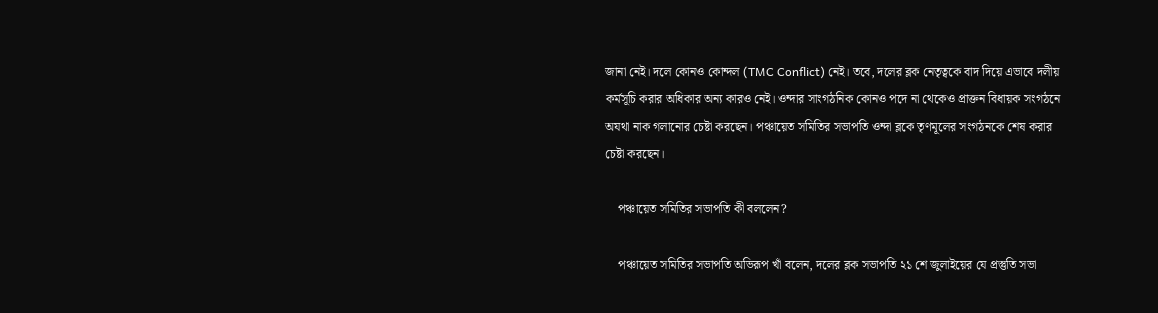জানা নেই। দলে কোনও কোন্দল (TMC Conflict) নেই। তবে, দলের ব্লক নেতৃত্বকে বাদ দিয়ে এভাবে দলীয় কর্মসূচি করার অধিকার অন্য কারও নেই। ওন্দার সাংগঠনিক কোনও পদে না থেকেও প্রাক্তন বিধায়ক সংগঠনে অযথা নাক গলানোর চেষ্টা করছেন। পঞ্চায়েত সমিতির সভাপতি ওন্দা ব্লকে তৃণমূলের সংগঠনকে শেষ করার চেষ্টা করছেন।

    পঞ্চায়েত সমিতির সভাপতি কী বললেন?

    পঞ্চায়েত সমিতির সভাপতি অভিরূপ খাঁ বলেন, দলের ব্লক সভাপতি ২১ শে জুলাইয়ের যে প্রস্তুতি সভা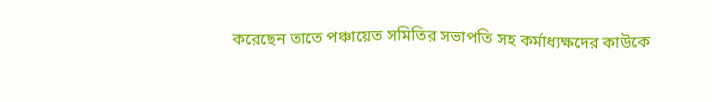করেছেন তাতে পঞ্চায়েত সমিতির সভাপতি সহ কর্মাধ্যক্ষদের কাউকে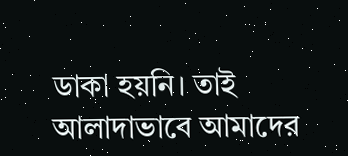ডাকা হয়নি। তাই আলাদাভাবে আমাদের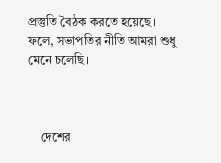প্রস্তুতি বৈঠক করতে হয়েছে। ফলে, সভাপতির নীতি আমরা শুধু মেনে চলেছি।



    দেশের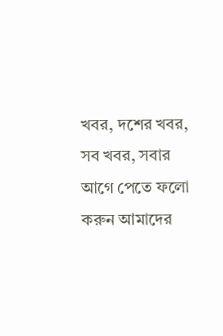খবর, দশের খবর, সব খবর, সবার আগে পেতে ফলো করুন আমাদের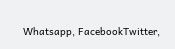Whatsapp, FacebookTwitter,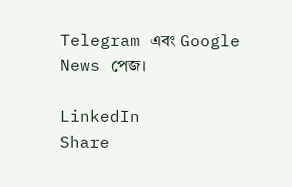Telegram এবং Google News পেজ।

LinkedIn
Share